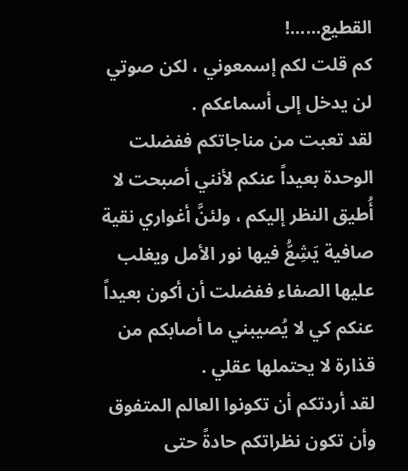القطيع......!
كم قلت لكم إسمعوني ، لكن صوتي لن يدخل إلى أسماعكم .
لقد تعبت من مناجاتكم ففضلت الوحدة بعيداً عنكم لأنني أصبحت لا أُطيق النظر إليكم ، ولئنَّ أغواري نقية صافية يَشِعُّ فيها نور الأمل ويغلب عليها الصفاء ففضلت أن أكون بعيداً عنكم كي لا يُصيبني ما أصابكم من قذارة لا يحتملها عقلي .
لقد أردتكم أن تكونوا العالم المتفوق وأن تكون نظراتكم حادةً حتى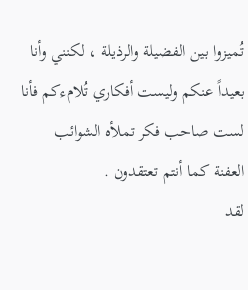تُميزوا بين الفضيلة والرذيلة ، لكنني وأنا بعيداً عنكم وليست أفكاري تُلامءكم فأنا لست صاحب فكر تملأه الشوائب
العفنة كما أنتم تعتقدون .
لقد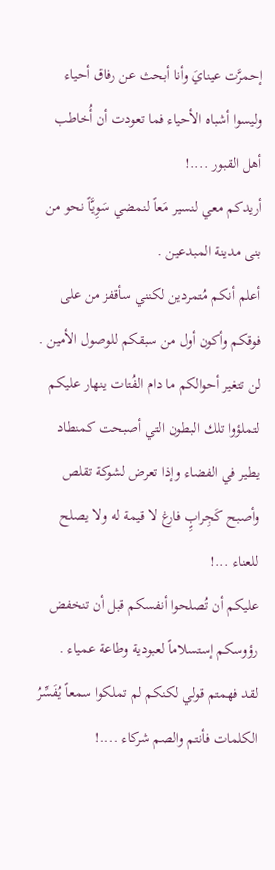إحمرَّت عينايَ وأنا أبحث عن رفاق أحياء وليسوا أشباه الأحياء فما تعودت أن أُخاطب أهل القبور ....!
أريدكم معي لنسير مَعاً لنمضي سَوِيَّاً نحو من بنى مدينة المبدعين .
أعلم أنكم مُتمردين لكنني سأقفز من على فوقكم وأكون أول من سبقكم للوصول الأمين .
لن تتغير أحوالكم ما دام الفُتات ينهار عليكم لتملؤوا تلك البطون التي أصبحت كمنطاد يطير في الفضاء وإذا تعرض لشوكة تقلص وأصبح كَجِرابٍِ فارغ لا قيمة له ولا يصلح للعناء ...!
عليكم أن تُصلحوا أنفسكم قبل أن تنخفض رؤوسكم إستسلاماً لعبودية وطاعة عمياء .
لقد فهمتم قولي لكنكم لم تملكوا سمعاً يُفَسِّرُ الكلمات فأنتم والصم شركاء ....!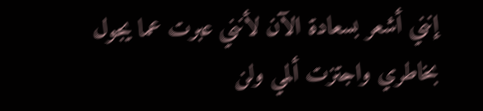إنني أشعر بسعادة الآن لأنني عبرت عما يجول بخاطري واجتزت ألمي ولن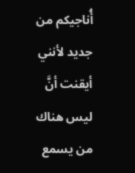أُناجيكم من جديد لأنني أيقنت أنَّ ليس هناك من يسمع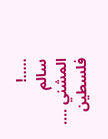.....!
سالم المشني .... فلسطين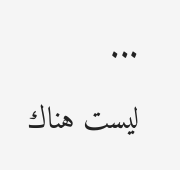...

ليست هناك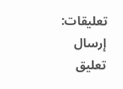تعليقات:
إرسال تعليق